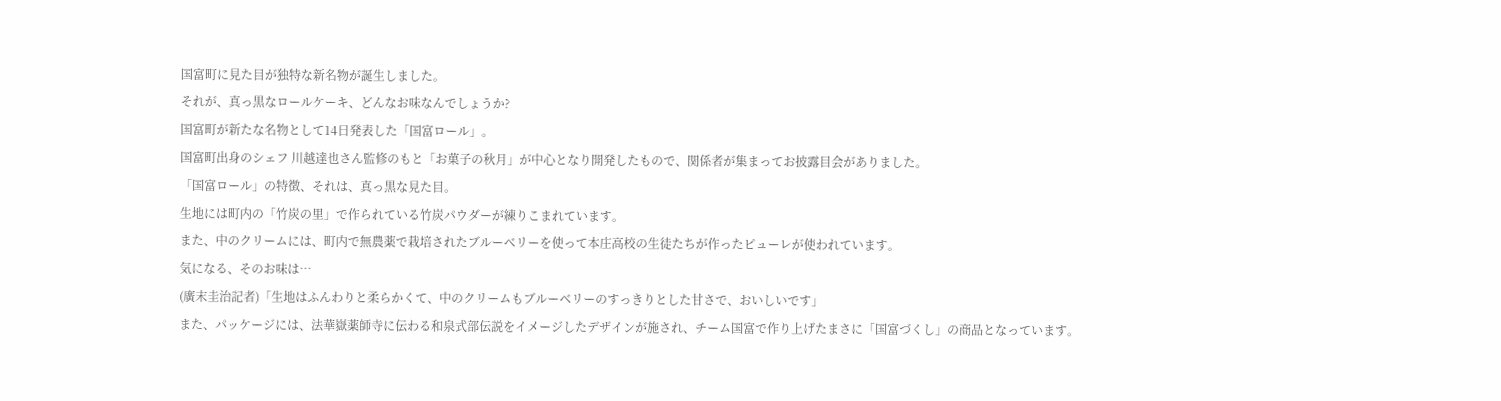国富町に見た目が独特な新名物が誕生しました。
それが、真っ黒なロールケーキ、どんなお味なんでしょうか?
国富町が新たな名物として14日発表した「国富ロール」。
国富町出身のシェフ 川越達也さん監修のもと「お菓子の秋月」が中心となり開発したもので、関係者が集まってお披露目会がありました。
「国富ロール」の特徴、それは、真っ黒な見た目。
生地には町内の「竹炭の里」で作られている竹炭パウダーが練りこまれています。
また、中のクリームには、町内で無農薬で栽培されたブルーベリーを使って本庄高校の生徒たちが作ったピューレが使われています。
気になる、そのお味は…
(廣末圭治記者)「生地はふんわりと柔らかくて、中のクリームもブルーベリーのすっきりとした甘さで、おいしいです」
また、パッケージには、法華嶽薬師寺に伝わる和泉式部伝説をイメージしたデザインが施され、チーム国富で作り上げたまさに「国富づくし」の商品となっています。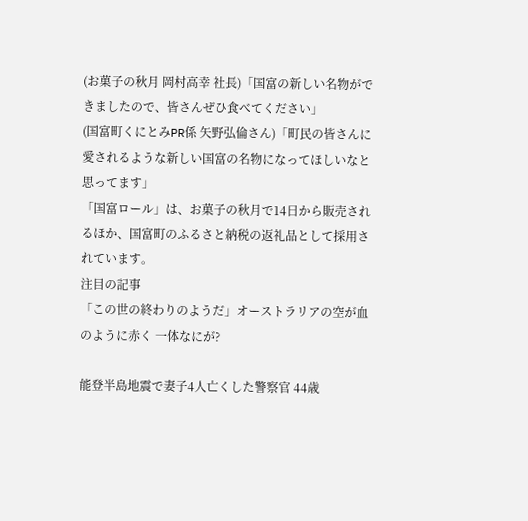(お菓子の秋月 岡村高幸 社長)「国富の新しい名物ができましたので、皆さんぜひ食べてください」
(国富町くにとみPR係 矢野弘倫さん)「町民の皆さんに愛されるような新しい国富の名物になってほしいなと思ってます」
「国富ロール」は、お菓子の秋月で14日から販売されるほか、国富町のふるさと納税の返礼品として採用されています。
注目の記事
「この世の終わりのようだ」オーストラリアの空が血のように赤く 一体なにが?

能登半島地震で妻子4人亡くした警察官 44歳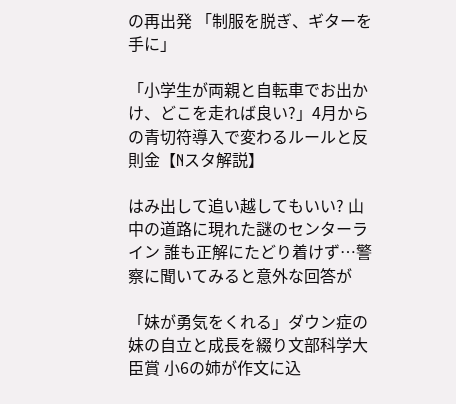の再出発 「制服を脱ぎ、ギターを手に」

「小学生が両親と自転車でお出かけ、どこを走れば良い?」4月からの青切符導入で変わるルールと反則金【Nスタ解説】

はみ出して追い越してもいい? 山中の道路に現れた謎のセンターライン 誰も正解にたどり着けず…警察に聞いてみると意外な回答が

「妹が勇気をくれる」ダウン症の妹の自立と成長を綴り文部科学大臣賞 小6の姉が作文に込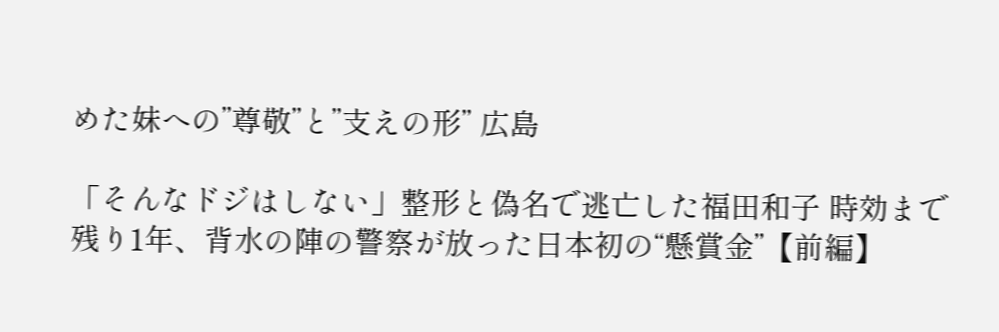めた妹への”尊敬”と”支えの形” 広島

「そんなドジはしない」整形と偽名で逃亡した福田和子 時効まで残り1年、背水の陣の警察が放った日本初の“懸賞金”【前編】